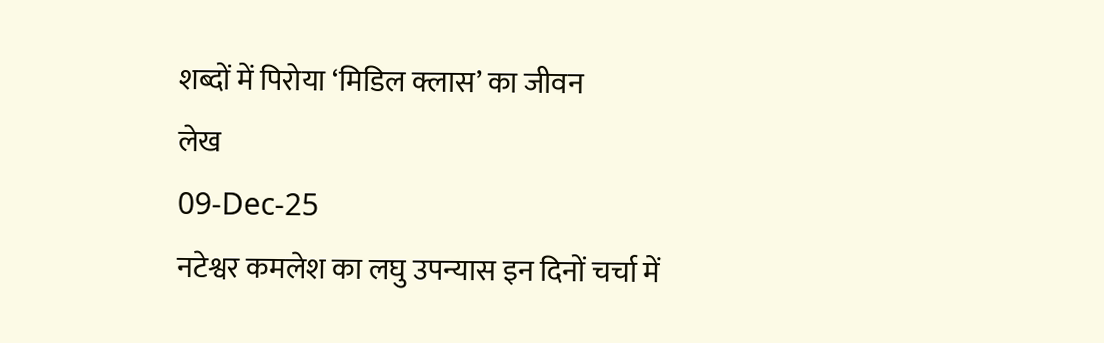शब्दों में पिरोया ‘मिडिल क्लास’ का जीवन
लेख
09-Dec-25
नटेश्वर कमलेश का लघु उपन्यास इन दिनों चर्चा में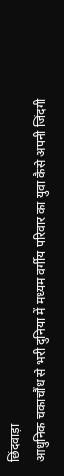छिंदवाड़ा
आधुनिक चकाचौंध से भरी दुनिया में मध्यम वर्गीय परिवार का युवा कैसे अपनी जिंदगी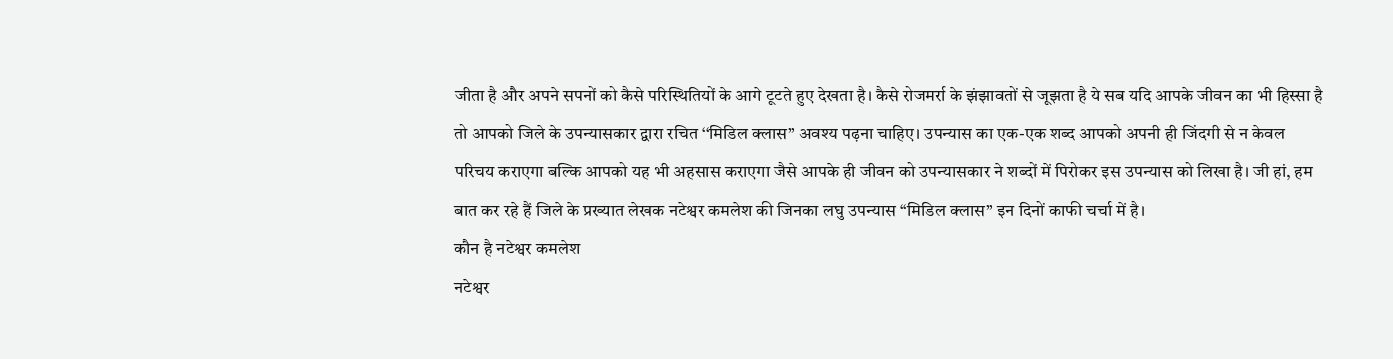जीता है और अपने सपनों को कैसे परिस्थितियों के आगे टूटते हुए देखता है। कैसे रोजमर्रा के झंझावतों से जूझता है ये सब यदि आपके जीवन का भी हिस्सा है तो आपको जिले के उपन्यासकार द्वारा रचित ‘‘मिडिल क्लास’’ अवश्य पढ़ना चाहिए। उपन्यास का एक-एक शब्द आपको अपनी ही जिंदगी से न केवल परिचय कराएगा बल्कि आपको यह भी अहसास कराएगा जैसे आपके ही जीवन को उपन्यासकार ने शब्दों में पिरोकर इस उपन्यास को लिखा है। जी हां, हम बात कर रहे हैं जिले के प्रख्यात लेखक नटेश्वर कमलेश की जिनका लघु उपन्यास ‘‘मिडिल क्लास’’ इन दिनों काफी चर्चा में है।
कौन है नटेश्वर कमलेश
नटेश्वर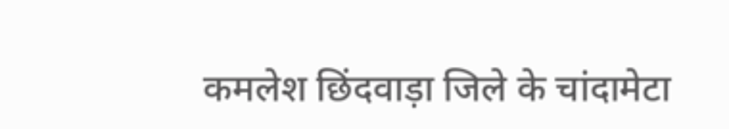कमलेश छिंदवाड़ा जिले के चांदामेटा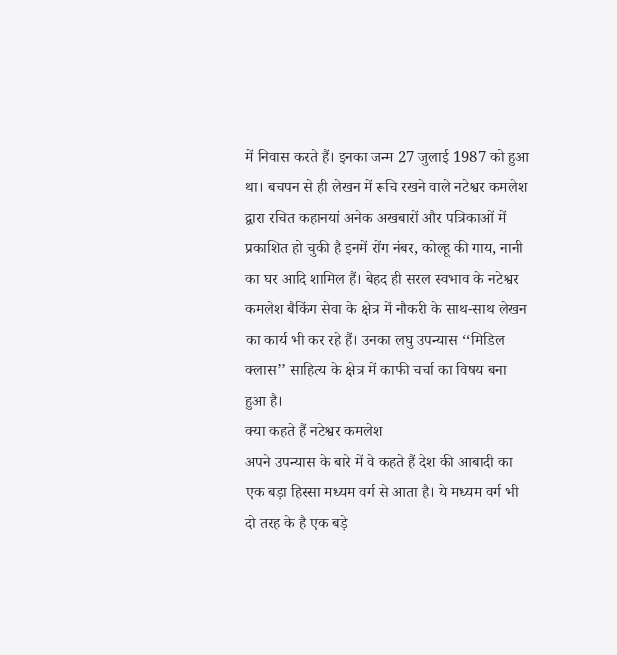में निवास करते हैं। इनका जन्म 27 जुलाई 1987 को हुआ था। बचपन से ही लेखन में रूचि रखने वाले नटेश्वर कमलेश द्वारा रचित कहानयां अनेक अखबारों और पत्रिकाओं में प्रकाशित हो चुकी है इनमें रोंग नंबर, कोल्हू की गाय, नानी का घर आदि शामिल हैं। बेहद ही सरल स्वभाव के नटेश्वर कमलेश बैकिंग सेवा के क्षेत्र में नौकरी के साथ-साथ लेखन का कार्य भी कर रहे हैं। उनका लघु उपन्यास ‘‘मिडिल क्लास’’ साहित्य के क्षेत्र में काफी चर्चा का विषय बना हुआ है।
क्या कहते हैं नटेश्वर कमलेश
अपने उपन्यास के बारे में वे कहते हैं देश की आबादी का एक बड़ा हिस्सा मध्यम वर्ग से आता है। ये मध्यम वर्ग भी दो तरह के है एक बड़े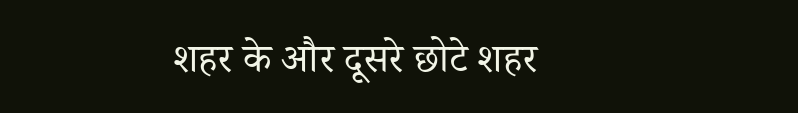शहर के और दूसरे छोटे शहर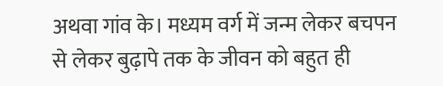अथवा गांव के। मध्यम वर्ग में जन्म लेकर बचपन से लेकर बुढ़ापे तक के जीवन को बहुत ही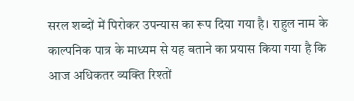सरल शब्दों में पिरोकर उपन्यास का रूप दिया गया है। राहुल नाम के काल्पनिक पात्र के माध्यम से यह बताने का प्रयास किया गया है कि आज अधिकतर व्यक्ति रिश्तों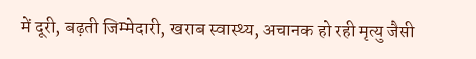में दूरी, बढ़ती जिम्मेदारी, खराब स्वास्थ्य, अचानक हो रही मृत्यु जैसी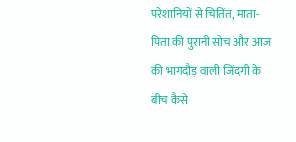परेशानियों से चितिंत, माता-पिता की पुरानी सोच और आज की भागदौड़ वाली जिंदगी के बीच कैसे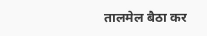तालमेल बैठा कर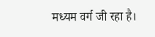मध्यम वर्ग जी रहा है।